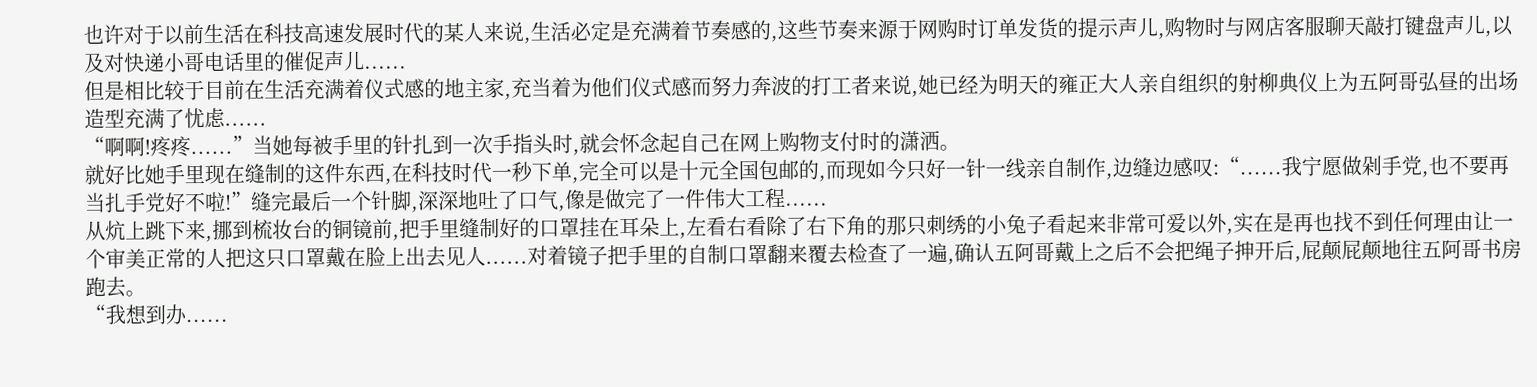也许对于以前生活在科技高速发展时代的某人来说,生活必定是充满着节奏感的,这些节奏来源于网购时订单发货的提示声儿,购物时与网店客服聊天敲打键盘声儿,以及对快递小哥电话里的催促声儿......
但是相比较于目前在生活充满着仪式感的地主家,充当着为他们仪式感而努力奔波的打工者来说,她已经为明天的雍正大人亲自组织的射柳典仪上为五阿哥弘昼的出场造型充满了忧虑......
“啊啊!疼疼......”当她每被手里的针扎到一次手指头时,就会怀念起自己在网上购物支付时的潇洒。
就好比她手里现在缝制的这件东西,在科技时代一秒下单,完全可以是十元全国包邮的,而现如今只好一针一线亲自制作,边缝边感叹:“......我宁愿做剁手党,也不要再当扎手党好不啦!”缝完最后一个针脚,深深地吐了口气,像是做完了一件伟大工程......
从炕上跳下来,挪到梳妆台的铜镜前,把手里缝制好的口罩挂在耳朵上,左看右看除了右下角的那只刺绣的小兔子看起来非常可爱以外,实在是再也找不到任何理由让一个审美正常的人把这只口罩戴在脸上出去见人......对着镜子把手里的自制口罩翻来覆去检查了一遍,确认五阿哥戴上之后不会把绳子抻开后,屁颠屁颠地往五阿哥书房跑去。
“我想到办......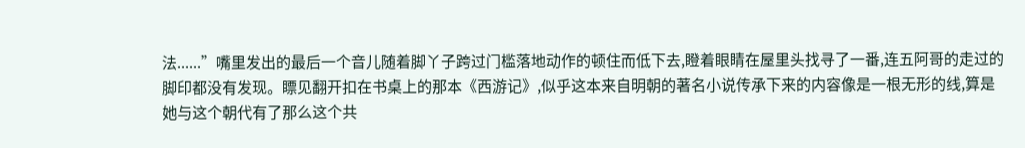法......”嘴里发出的最后一个音儿随着脚丫子跨过门槛落地动作的顿住而低下去,瞪着眼睛在屋里头找寻了一番,连五阿哥的走过的脚印都没有发现。瞟见翻开扣在书桌上的那本《西游记》,似乎这本来自明朝的著名小说传承下来的内容像是一根无形的线,算是她与这个朝代有了那么这个共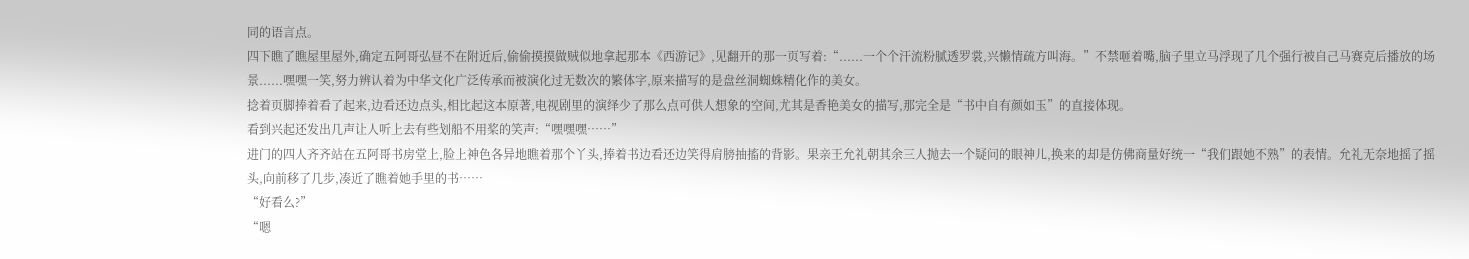同的语言点。
四下瞧了瞧屋里屋外,确定五阿哥弘昼不在附近后,偷偷摸摸做贼似地拿起那本《西游记》,见翻开的那一页写着:“......一个个汗流粉腻透罗裳,兴懒情疏方叫海。”不禁咂着嘴,脑子里立马浮现了几个强行被自己马赛克后播放的场景......嘿嘿一笑,努力辨认着为中华文化广泛传承而被演化过无数次的繁体字,原来描写的是盘丝洞蜘蛛精化作的美女。
捻着页脚捧着看了起来,边看还边点头,相比起这本原著,电视剧里的演绎少了那么点可供人想象的空间,尤其是香艳美女的描写,那完全是“书中自有颜如玉”的直接体现。
看到兴起还发出几声让人听上去有些划船不用桨的笑声:“嘿嘿嘿……”
进门的四人齐齐站在五阿哥书房堂上,脸上神色各异地瞧着那个丫头,捧着书边看还边笑得肩膀抽搐的背影。果亲王允礼朝其余三人抛去一个疑问的眼神儿,换来的却是仿佛商量好统一“我们跟她不熟”的表情。允礼无奈地摇了摇头,向前移了几步,凑近了瞧着她手里的书……
“好看么?”
“嗯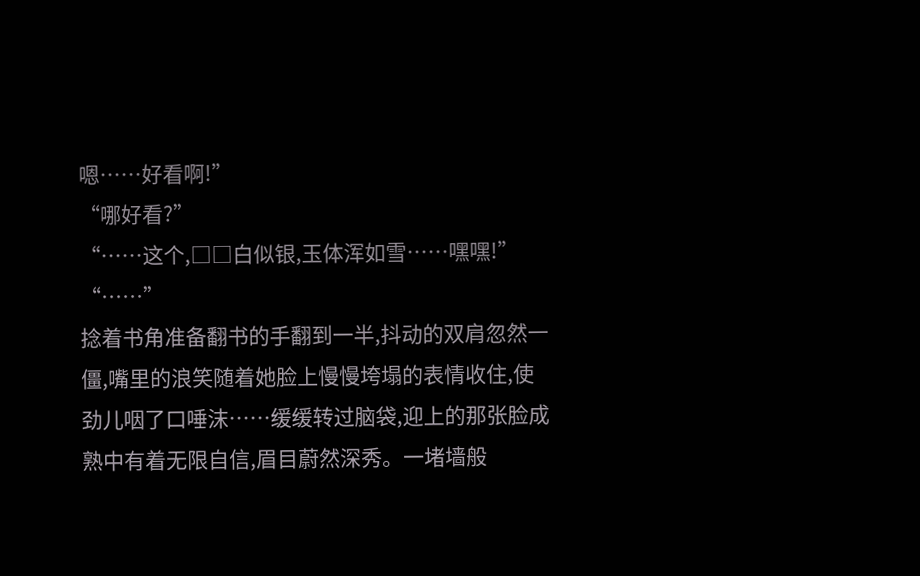嗯……好看啊!”
“哪好看?”
“……这个,□□白似银,玉体浑如雪……嘿嘿!”
“……”
捻着书角准备翻书的手翻到一半,抖动的双肩忽然一僵,嘴里的浪笑随着她脸上慢慢垮塌的表情收住,使劲儿咽了口唾沫……缓缓转过脑袋,迎上的那张脸成熟中有着无限自信,眉目蔚然深秀。一堵墙般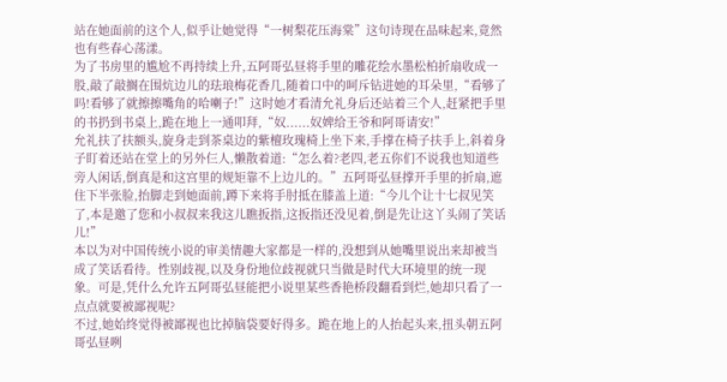站在她面前的这个人,似乎让她觉得“一树梨花压海棠”这句诗现在品味起来,竟然也有些春心荡漾。
为了书房里的尴尬不再持续上升,五阿哥弘昼将手里的雕花绘水墨松柏折扇收成一股,敲了敲搁在围炕边儿的珐琅梅花香几,随着口中的呵斥钻进她的耳朵里,“看够了吗!看够了就擦擦嘴角的哈喇子!”这时她才看清允礼身后还站着三个人,赶紧把手里的书扔到书桌上,跪在地上一通叩拜,“奴......奴婢给王爷和阿哥请安!”
允礼扶了扶额头,旋身走到茶桌边的紫檀玫瑰椅上坐下来,手撑在椅子扶手上,斜着身子盯着还站在堂上的另外仨人,懒散着道:“怎么着?老四,老五你们不说我也知道些旁人闲话,倒真是和这宫里的规矩靠不上边儿的。”五阿哥弘昼撑开手里的折扇,遮住下半张脸,抬脚走到她面前,蹲下来将手肘抵在膝盖上道:“今儿个让十七叔见笑了,本是邀了您和小叔叔来我这儿瞧扳指,这扳指还没见着,倒是先让这丫头闹了笑话儿!”
本以为对中国传统小说的审美情趣大家都是一样的,没想到从她嘴里说出来却被当成了笑话看待。性别歧视,以及身份地位歧视就只当做是时代大环境里的统一现象。可是,凭什么允许五阿哥弘昼能把小说里某些香艳桥段翻看到烂,她却只看了一点点就要被鄙视呢?
不过,她始终觉得被鄙视也比掉脑袋要好得多。跪在地上的人抬起头来,扭头朝五阿哥弘昼咧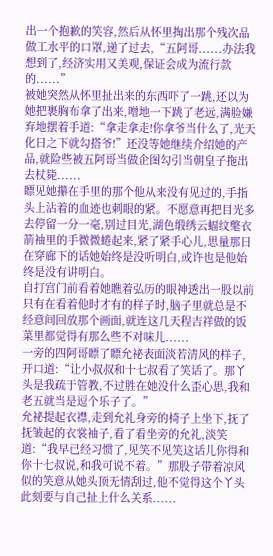出一个抱歉的笑容,然后从怀里掏出那个残次品做工水平的口罩,递了过去,“五阿哥......办法我想到了,经济实用又美观,保证会成为流行款的......”
被她突然从怀里扯出来的东西吓了一跳,还以为她把裹胸布拿了出来,噌地一下跳了老远,满脸嫌弃地摆着手道:“拿走拿走!你拿爷当什么了,光天化日之下就勾搭爷!”还没等她继续介绍她的产品,就险些被五阿哥当做企图勾引当朝皇子拖出去杖毙......
瞟见她攥在手里的那个他从来没有见过的,手指头上沾着的血迹也刺眼的紧。不愿意再把目光多去停留一分一毫,别过目光,湖色缎绣云蝠纹氅衣箭袖里的手微微蜷起来,紧了紧手心儿,思量那日在穿廊下的话她始终是没听明白,或许也是他始终是没有讲明白。
自打宫门前看着她瞧着弘历的眼神透出一股以前只有在看着他时才有的样子时,脑子里就总是不经意间回放那个画面,就连这几天程吉祥做的饭菜里都觉得有那么些不对味儿......
一旁的四阿哥瞟了瞟允祕表面淡若清风的样子,开口道:“让小叔叔和十七叔看了笑话了。那丫头是我疏于管教,不过胜在她没什么歪心思,我和老五就当是逗个乐子了。”
允祕提起衣襟,走到允礼身旁的椅子上坐下,抚了抚皱起的衣裳袖子,看了看坐旁的允礼,淡笑道:“我早已经习惯了,见笑不见笑这话儿你得和你十七叔说,和我可说不着。”那股子带着凉风似的笑意从她头顶无情刮过,他不觉得这个丫头此刻要与自己扯上什么关系......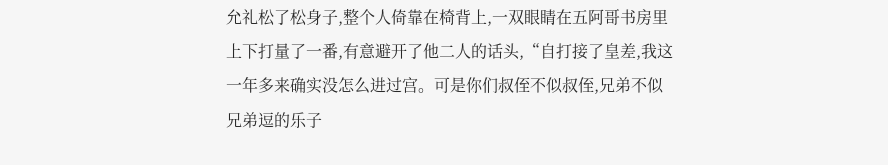允礼松了松身子,整个人倚靠在椅背上,一双眼睛在五阿哥书房里上下打量了一番,有意避开了他二人的话头,“自打接了皇差,我这一年多来确实没怎么进过宫。可是你们叔侄不似叔侄,兄弟不似兄弟逗的乐子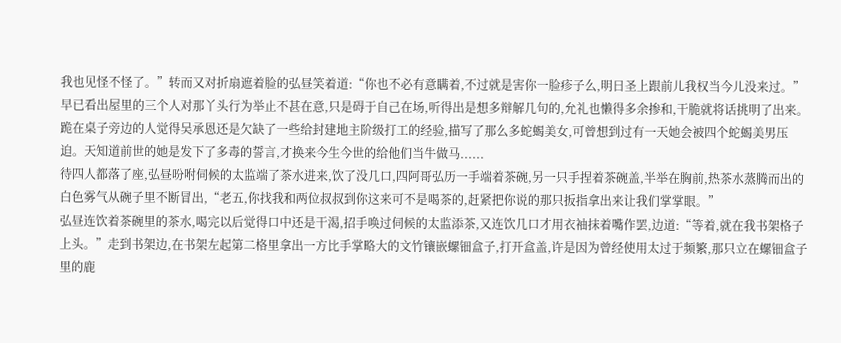我也见怪不怪了。”转而又对折扇遮着脸的弘昼笑着道:“你也不必有意瞒着,不过就是害你一脸疹子么,明日圣上跟前儿我权当今儿没来过。”早已看出屋里的三个人对那丫头行为举止不甚在意,只是碍于自己在场,听得出是想多辩解几句的,允礼也懒得多余掺和,干脆就将话挑明了出来。
跪在桌子旁边的人觉得吴承恩还是欠缺了一些给封建地主阶级打工的经验,描写了那么多蛇蝎美女,可曾想到过有一天她会被四个蛇蝎美男压迫。天知道前世的她是发下了多毒的誓言,才换来今生今世的给他们当牛做马......
待四人都落了座,弘昼吩咐伺候的太监端了茶水进来,饮了没几口,四阿哥弘历一手端着茶碗,另一只手捏着茶碗盖,半举在胸前,热茶水蒸腾而出的白色雾气从碗子里不断冒出,“老五,你找我和两位叔叔到你这来可不是喝茶的,赶紧把你说的那只扳指拿出来让我们掌掌眼。”
弘昼连饮着茶碗里的茶水,喝完以后觉得口中还是干渴,招手唤过伺候的太监添茶,又连饮几口才用衣袖抹着嘴作罢,边道:“等着,就在我书架格子上头。”走到书架边,在书架左起第二格里拿出一方比手掌略大的文竹镶嵌螺钿盒子,打开盒盖,许是因为曾经使用太过于频繁,那只立在螺钿盒子里的鹿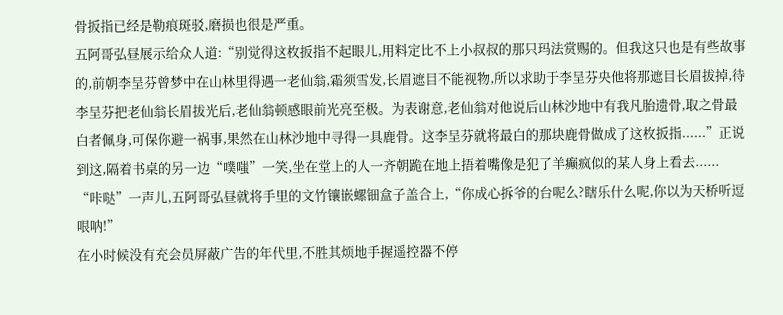骨扳指已经是勒痕斑驳,磨损也很是严重。
五阿哥弘昼展示给众人道:“别觉得这枚扳指不起眼儿,用料定比不上小叔叔的那只玛法赏赐的。但我这只也是有些故事的,前朝李呈芬曾梦中在山林里得遇一老仙翁,霜须雪发,长眉遮目不能视物,所以求助于李呈芬央他将那遮目长眉拔掉,待李呈芬把老仙翁长眉拔光后,老仙翁顿感眼前光亮至极。为表谢意,老仙翁对他说后山林沙地中有我凡胎遗骨,取之骨最白者佩身,可保你避一祸事,果然在山林沙地中寻得一具鹿骨。这李呈芬就将最白的那块鹿骨做成了这枚扳指......”正说到这,隔着书桌的另一边“噗嗤”一笑,坐在堂上的人一齐朝跪在地上捂着嘴像是犯了羊癫疯似的某人身上看去......
“咔哒”一声儿,五阿哥弘昼就将手里的文竹镶嵌螺钿盒子盖合上,“你成心拆爷的台呢么?瞎乐什么呢,你以为天桥听逗哏呐!”
在小时候没有充会员屏蔽广告的年代里,不胜其烦地手握遥控器不停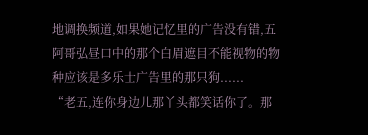地调换频道,如果她记忆里的广告没有错,五阿哥弘昼口中的那个白眉遮目不能视物的物种应该是多乐士广告里的那只狗......
“老五,连你身边儿那丫头都笑话你了。那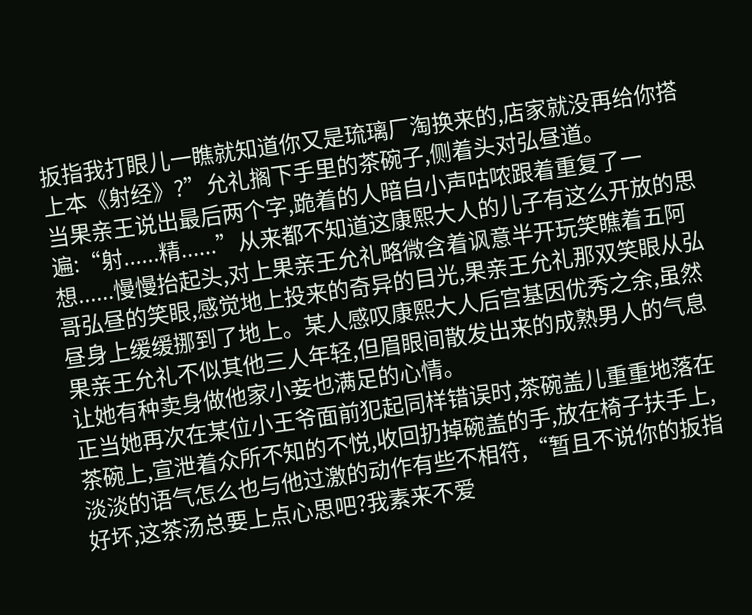扳指我打眼儿一瞧就知道你又是琉璃厂淘换来的,店家就没再给你搭上本《射经》?”允礼搁下手里的茶碗子,侧着头对弘昼道。
当果亲王说出最后两个字,跪着的人暗自小声咕哝跟着重复了一遍:“射......精......”从来都不知道这康熙大人的儿子有这么开放的思想......慢慢抬起头,对上果亲王允礼略微含着讽意半开玩笑瞧着五阿哥弘昼的笑眼,感觉地上投来的奇异的目光,果亲王允礼那双笑眼从弘昼身上缓缓挪到了地上。某人感叹康熙大人后宫基因优秀之余,虽然果亲王允礼不似其他三人年轻,但眉眼间散发出来的成熟男人的气息让她有种卖身做他家小妾也满足的心情。
正当她再次在某位小王爷面前犯起同样错误时,茶碗盖儿重重地落在茶碗上,宣泄着众所不知的不悦,收回扔掉碗盖的手,放在椅子扶手上,淡淡的语气怎么也与他过激的动作有些不相符,“暂且不说你的扳指好坏,这茶汤总要上点心思吧?我素来不爱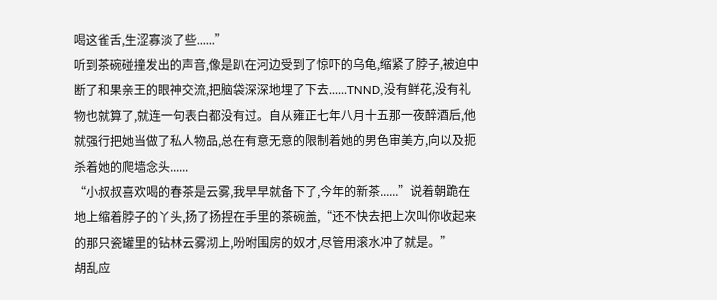喝这雀舌,生涩寡淡了些......”
听到茶碗碰撞发出的声音,像是趴在河边受到了惊吓的乌龟,缩紧了脖子,被迫中断了和果亲王的眼神交流,把脑袋深深地埋了下去......TNND,没有鲜花,没有礼物也就算了,就连一句表白都没有过。自从雍正七年八月十五那一夜醉酒后,他就强行把她当做了私人物品,总在有意无意的限制着她的男色审美方,向以及扼杀着她的爬墙念头......
“小叔叔喜欢喝的春茶是云雾,我早早就备下了,今年的新茶......”说着朝跪在地上缩着脖子的丫头,扬了扬捏在手里的茶碗盖,“还不快去把上次叫你收起来的那只瓷罐里的钻林云雾沏上,吩咐围房的奴才,尽管用滚水冲了就是。”
胡乱应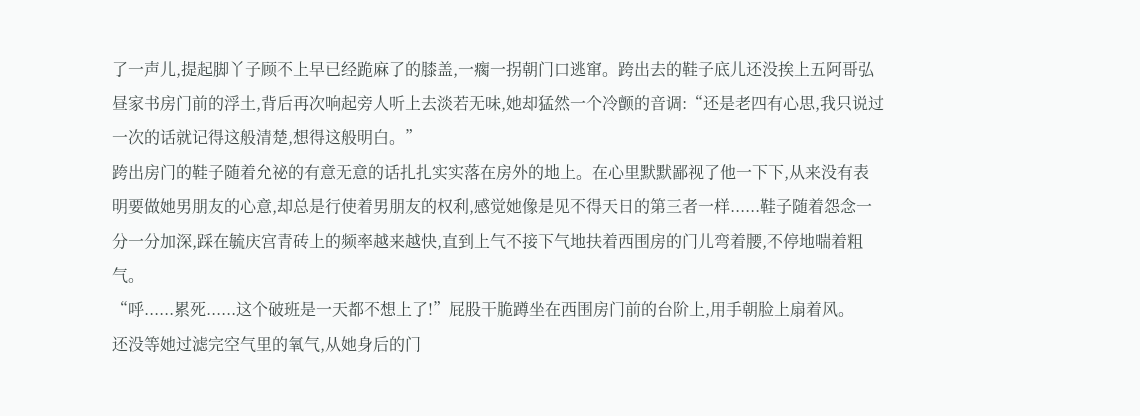了一声儿,提起脚丫子顾不上早已经跪麻了的膝盖,一瘸一拐朝门口逃窜。跨出去的鞋子底儿还没挨上五阿哥弘昼家书房门前的浮土,背后再次响起旁人听上去淡若无味,她却猛然一个冷颤的音调:“还是老四有心思,我只说过一次的话就记得这般清楚,想得这般明白。”
跨出房门的鞋子随着允祕的有意无意的话扎扎实实落在房外的地上。在心里默默鄙视了他一下下,从来没有表明要做她男朋友的心意,却总是行使着男朋友的权利,感觉她像是见不得天日的第三者一样......鞋子随着怨念一分一分加深,踩在毓庆宫青砖上的频率越来越快,直到上气不接下气地扶着西围房的门儿弯着腰,不停地喘着粗气。
“呼......累死......这个破班是一天都不想上了!”屁股干脆蹲坐在西围房门前的台阶上,用手朝脸上扇着风。
还没等她过滤完空气里的氧气,从她身后的门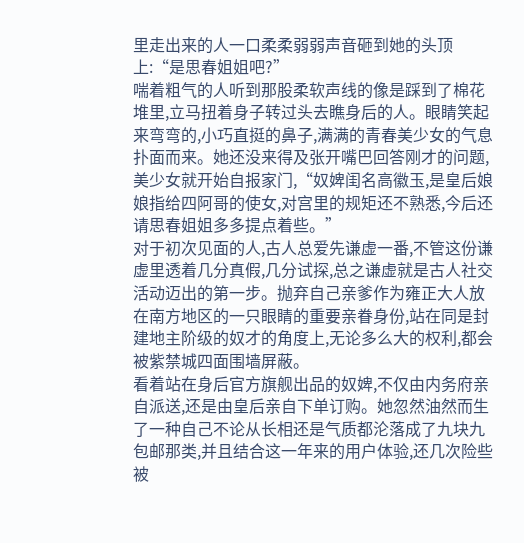里走出来的人一口柔柔弱弱声音砸到她的头顶上:“是思春姐姐吧?”
喘着粗气的人听到那股柔软声线的像是踩到了棉花堆里,立马扭着身子转过头去瞧身后的人。眼睛笑起来弯弯的,小巧直挺的鼻子,满满的青春美少女的气息扑面而来。她还没来得及张开嘴巴回答刚才的问题,美少女就开始自报家门,“奴婢闺名高徽玉,是皇后娘娘指给四阿哥的使女,对宫里的规矩还不熟悉,今后还请思春姐姐多多提点着些。”
对于初次见面的人,古人总爱先谦虚一番,不管这份谦虚里透着几分真假,几分试探,总之谦虚就是古人社交活动迈出的第一步。抛弃自己亲爹作为雍正大人放在南方地区的一只眼睛的重要亲眷身份,站在同是封建地主阶级的奴才的角度上,无论多么大的权利,都会被紫禁城四面围墙屏蔽。
看着站在身后官方旗舰出品的奴婢,不仅由内务府亲自派送,还是由皇后亲自下单订购。她忽然油然而生了一种自己不论从长相还是气质都沦落成了九块九包邮那类,并且结合这一年来的用户体验,还几次险些被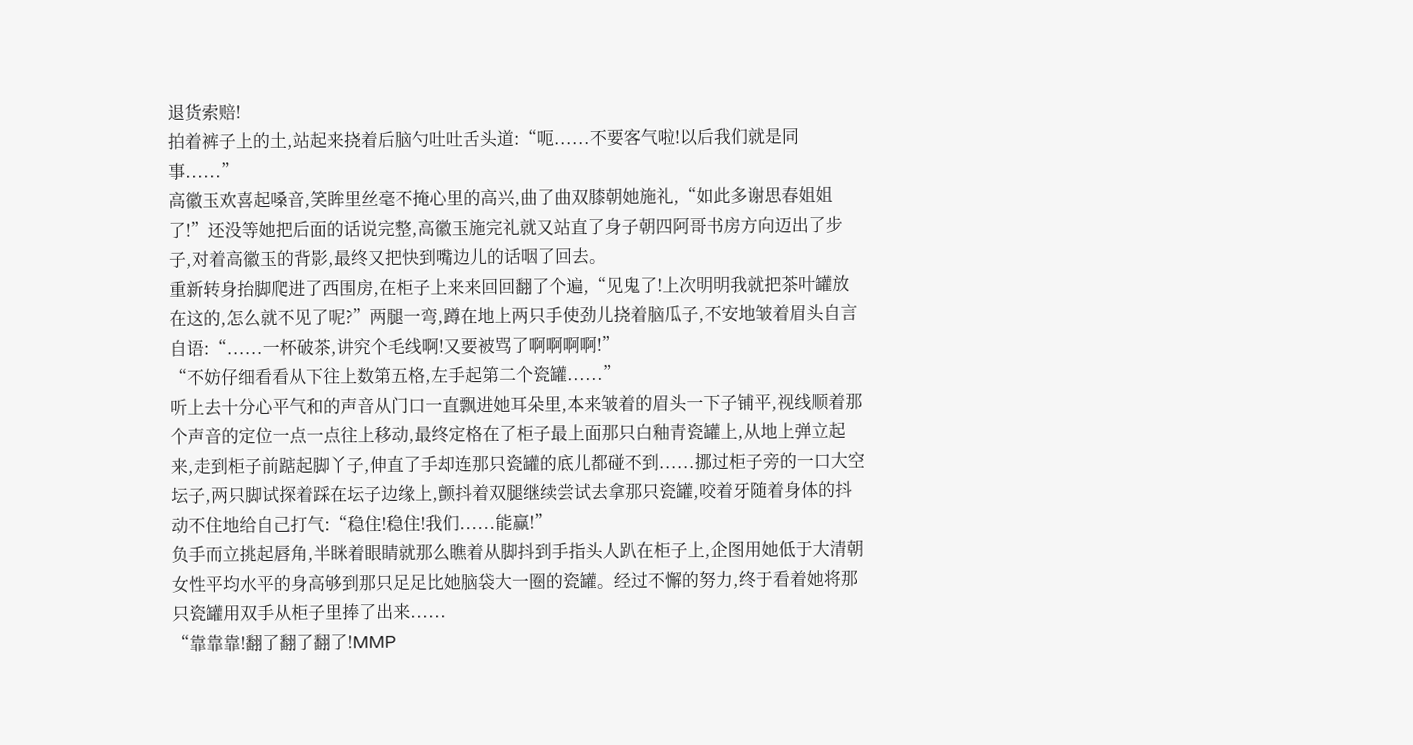退货索赔!
拍着裤子上的土,站起来挠着后脑勺吐吐舌头道:“呃......不要客气啦!以后我们就是同事......”
高徽玉欢喜起嗓音,笑眸里丝毫不掩心里的高兴,曲了曲双膝朝她施礼,“如此多谢思春姐姐了!”还没等她把后面的话说完整,高徽玉施完礼就又站直了身子朝四阿哥书房方向迈出了步子,对着高徽玉的背影,最终又把快到嘴边儿的话咽了回去。
重新转身抬脚爬进了西围房,在柜子上来来回回翻了个遍,“见鬼了!上次明明我就把茶叶罐放在这的,怎么就不见了呢?”两腿一弯,蹲在地上两只手使劲儿挠着脑瓜子,不安地皱着眉头自言自语:“......一杯破茶,讲究个毛线啊!又要被骂了啊啊啊啊!”
“不妨仔细看看从下往上数第五格,左手起第二个瓷罐......”
听上去十分心平气和的声音从门口一直飘进她耳朵里,本来皱着的眉头一下子铺平,视线顺着那个声音的定位一点一点往上移动,最终定格在了柜子最上面那只白釉青瓷罐上,从地上弹立起来,走到柜子前踮起脚丫子,伸直了手却连那只瓷罐的底儿都碰不到......挪过柜子旁的一口大空坛子,两只脚试探着踩在坛子边缘上,颤抖着双腿继续尝试去拿那只瓷罐,咬着牙随着身体的抖动不住地给自己打气:“稳住!稳住!我们......能赢!”
负手而立挑起唇角,半眯着眼睛就那么瞧着从脚抖到手指头人趴在柜子上,企图用她低于大清朝女性平均水平的身高够到那只足足比她脑袋大一圈的瓷罐。经过不懈的努力,终于看着她将那只瓷罐用双手从柜子里捧了出来......
“靠靠靠!翻了翻了翻了!MMP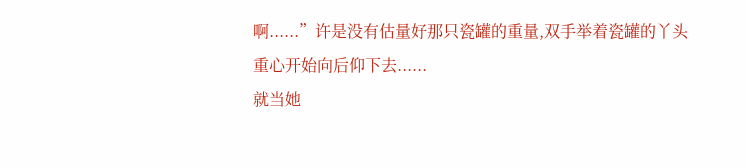啊......”许是没有估量好那只瓷罐的重量,双手举着瓷罐的丫头重心开始向后仰下去......
就当她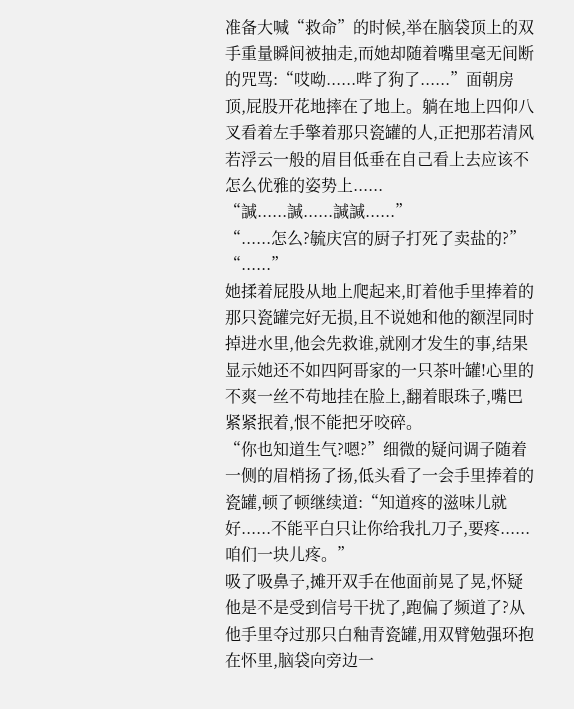准备大喊“救命”的时候,举在脑袋顶上的双手重量瞬间被抽走,而她却随着嘴里毫无间断的咒骂:“哎呦......哔了狗了......”面朝房顶,屁股开花地摔在了地上。躺在地上四仰八叉看着左手擎着那只瓷罐的人,正把那若清风若浮云一般的眉目低垂在自己看上去应该不怎么优雅的姿势上......
“諴......諴......諴諴......”
“......怎么?毓庆宫的厨子打死了卖盐的?”
“......”
她揉着屁股从地上爬起来,盯着他手里捧着的那只瓷罐完好无损,且不说她和他的额涅同时掉进水里,他会先救谁,就刚才发生的事,结果显示她还不如四阿哥家的一只茶叶罐!心里的不爽一丝不苟地挂在脸上,翻着眼珠子,嘴巴紧紧抿着,恨不能把牙咬碎。
“你也知道生气?嗯?”细微的疑问调子随着一侧的眉梢扬了扬,低头看了一会手里捧着的瓷罐,顿了顿继续道:“知道疼的滋味儿就好......不能平白只让你给我扎刀子,要疼......咱们一块儿疼。”
吸了吸鼻子,摊开双手在他面前晃了晃,怀疑他是不是受到信号干扰了,跑偏了频道了?从他手里夺过那只白釉青瓷罐,用双臂勉强环抱在怀里,脑袋向旁边一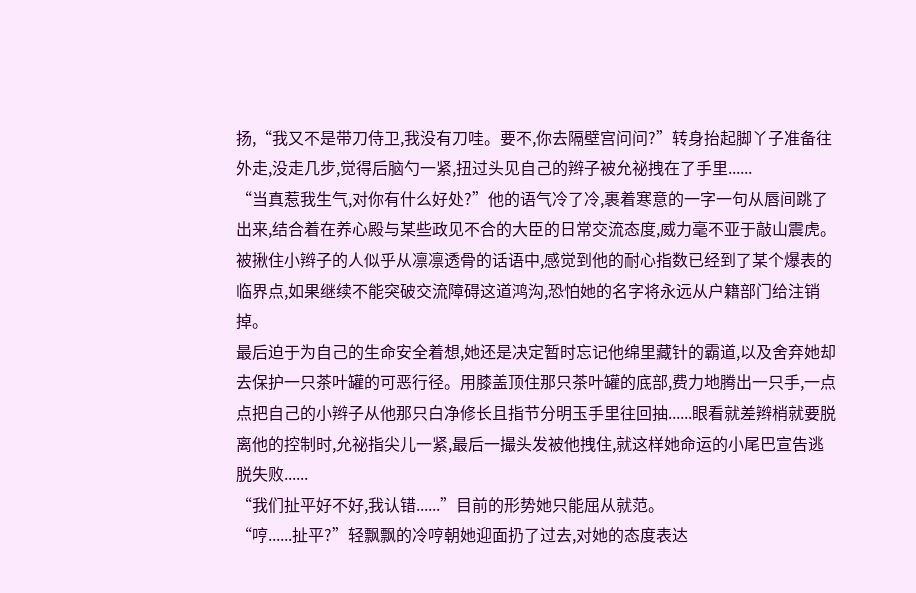扬,“我又不是带刀侍卫,我没有刀哇。要不,你去隔壁宫问问?”转身抬起脚丫子准备往外走,没走几步,觉得后脑勺一紧,扭过头见自己的辫子被允祕拽在了手里......
“当真惹我生气,对你有什么好处?”他的语气冷了冷,裹着寒意的一字一句从唇间跳了出来,结合着在养心殿与某些政见不合的大臣的日常交流态度,威力毫不亚于敲山震虎。
被揪住小辫子的人似乎从凛凛透骨的话语中,感觉到他的耐心指数已经到了某个爆表的临界点,如果继续不能突破交流障碍这道鸿沟,恐怕她的名字将永远从户籍部门给注销掉。
最后迫于为自己的生命安全着想,她还是决定暂时忘记他绵里藏针的霸道,以及舍弃她却去保护一只茶叶罐的可恶行径。用膝盖顶住那只茶叶罐的底部,费力地腾出一只手,一点点把自己的小辫子从他那只白净修长且指节分明玉手里往回抽......眼看就差辫梢就要脱离他的控制时,允祕指尖儿一紧,最后一撮头发被他拽住,就这样她命运的小尾巴宣告逃脱失败......
“我们扯平好不好,我认错......”目前的形势她只能屈从就范。
“哼......扯平?”轻飘飘的冷哼朝她迎面扔了过去,对她的态度表达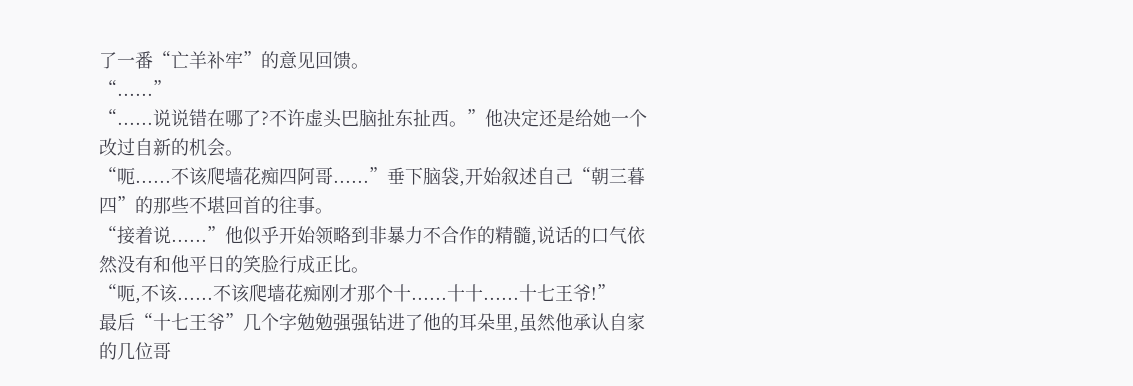了一番“亡羊补牢”的意见回馈。
“......”
“......说说错在哪了?不许虚头巴脑扯东扯西。”他决定还是给她一个改过自新的机会。
“呃......不该爬墙花痴四阿哥......”垂下脑袋,开始叙述自己“朝三暮四”的那些不堪回首的往事。
“接着说......”他似乎开始领略到非暴力不合作的精髓,说话的口气依然没有和他平日的笑脸行成正比。
“呃,不该......不该爬墙花痴刚才那个十......十十......十七王爷!”
最后“十七王爷”几个字勉勉强强钻进了他的耳朵里,虽然他承认自家的几位哥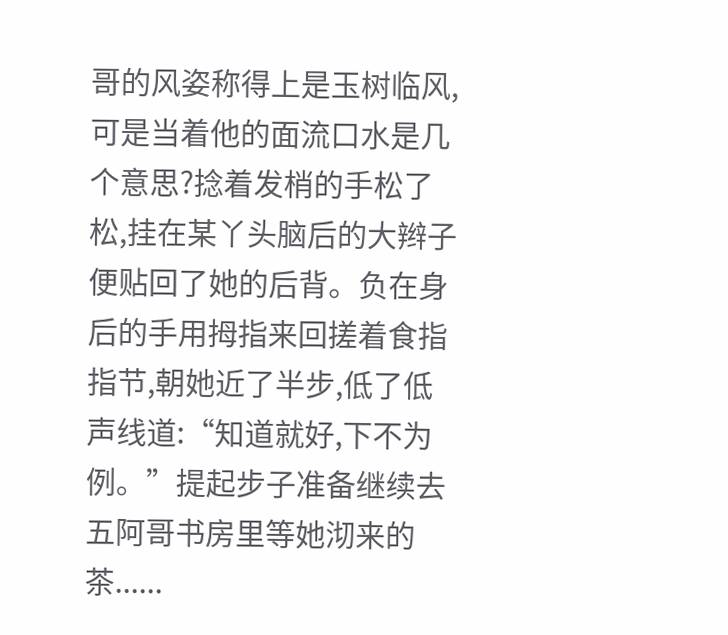哥的风姿称得上是玉树临风,可是当着他的面流口水是几个意思?捻着发梢的手松了松,挂在某丫头脑后的大辫子便贴回了她的后背。负在身后的手用拇指来回搓着食指指节,朝她近了半步,低了低声线道:“知道就好,下不为例。”提起步子准备继续去五阿哥书房里等她沏来的茶......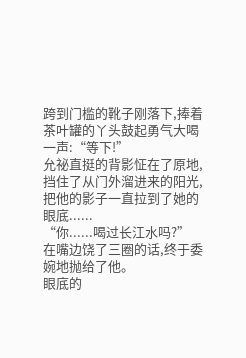跨到门槛的靴子刚落下,捧着茶叶罐的丫头鼓起勇气大喝一声:“等下!”
允祕直挺的背影怔在了原地,挡住了从门外溜进来的阳光,把他的影子一直拉到了她的眼底......
“你......喝过长江水吗?” 在嘴边饶了三圈的话,终于委婉地抛给了他。
眼底的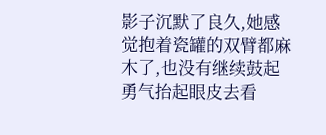影子沉默了良久,她感觉抱着瓷罐的双臂都麻木了,也没有继续鼓起勇气抬起眼皮去看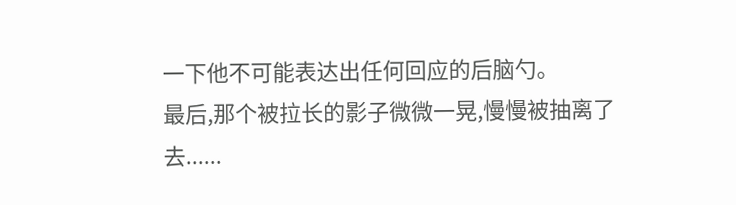一下他不可能表达出任何回应的后脑勺。
最后,那个被拉长的影子微微一晃,慢慢被抽离了去......